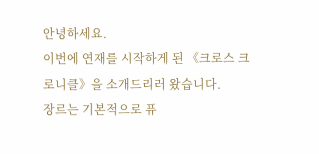안녕하세요.
이번에 연재를 시작하게 된 《크로스 크로니클》을 소개드리러 왔습니다.
장르는 기본적으로 퓨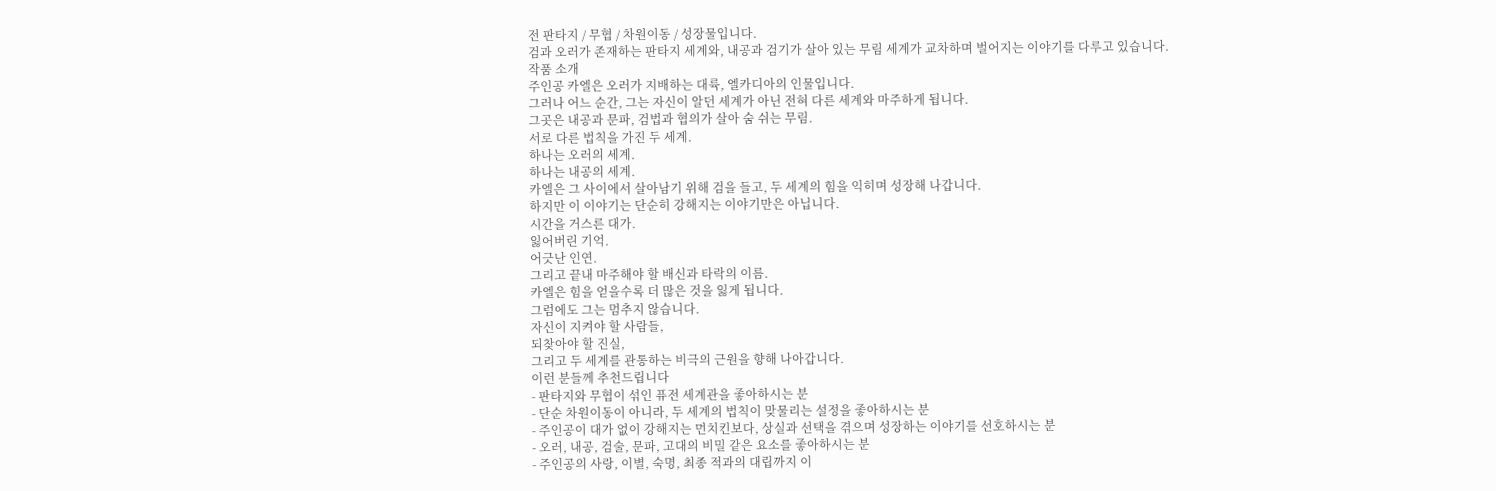전 판타지 / 무협 / 차원이동 / 성장물입니다.
검과 오러가 존재하는 판타지 세계와, 내공과 검기가 살아 있는 무림 세계가 교차하며 벌어지는 이야기를 다루고 있습니다.
작품 소개
주인공 카엘은 오러가 지배하는 대륙, 엘카디아의 인물입니다.
그러나 어느 순간, 그는 자신이 알던 세계가 아닌 전혀 다른 세계와 마주하게 됩니다.
그곳은 내공과 문파, 검법과 협의가 살아 숨 쉬는 무림.
서로 다른 법칙을 가진 두 세계.
하나는 오러의 세계.
하나는 내공의 세계.
카엘은 그 사이에서 살아남기 위해 검을 들고, 두 세계의 힘을 익히며 성장해 나갑니다.
하지만 이 이야기는 단순히 강해지는 이야기만은 아닙니다.
시간을 거스른 대가.
잃어버린 기억.
어긋난 인연.
그리고 끝내 마주해야 할 배신과 타락의 이름.
카엘은 힘을 얻을수록 더 많은 것을 잃게 됩니다.
그럼에도 그는 멈추지 않습니다.
자신이 지켜야 할 사람들,
되찾아야 할 진실,
그리고 두 세계를 관통하는 비극의 근원을 향해 나아갑니다.
이런 분들께 추천드립니다
- 판타지와 무협이 섞인 퓨전 세계관을 좋아하시는 분
- 단순 차원이동이 아니라, 두 세계의 법칙이 맞물리는 설정을 좋아하시는 분
- 주인공이 대가 없이 강해지는 먼치킨보다, 상실과 선택을 겪으며 성장하는 이야기를 선호하시는 분
- 오러, 내공, 검술, 문파, 고대의 비밀 같은 요소를 좋아하시는 분
- 주인공의 사랑, 이별, 숙명, 최종 적과의 대립까지 이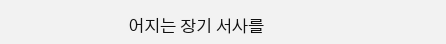어지는 장기 서사를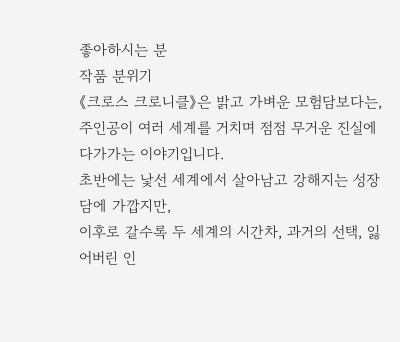좋아하시는 분
작품 분위기
《크로스 크로니클》은 밝고 가벼운 모험담보다는,
주인공이 여러 세계를 거치며 점점 무거운 진실에 다가가는 이야기입니다.
초반에는 낯선 세계에서 살아남고 강해지는 성장담에 가깝지만,
이후로 갈수록 두 세계의 시간차, 과거의 선택, 잃어버린 인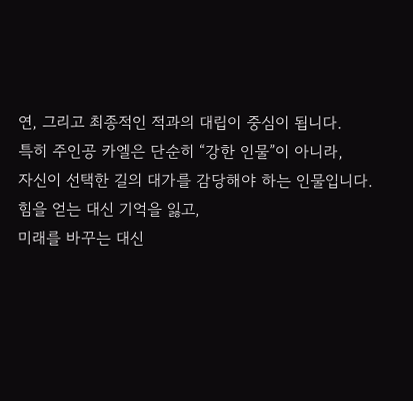연, 그리고 최종적인 적과의 대립이 중심이 됩니다.
특히 주인공 카엘은 단순히 “강한 인물”이 아니라,
자신이 선택한 길의 대가를 감당해야 하는 인물입니다.
힘을 얻는 대신 기억을 잃고,
미래를 바꾸는 대신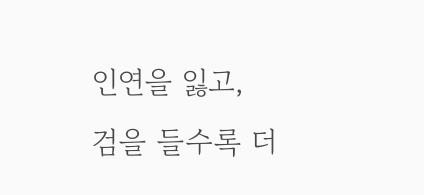인연을 잃고,
검을 들수록 더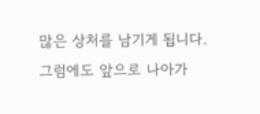많은 상처를 남기게 됩니다.
그럼에도 앞으로 나아가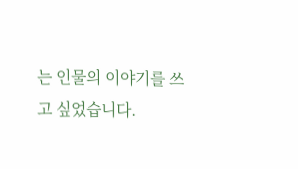는 인물의 이야기를 쓰고 싶었습니다.